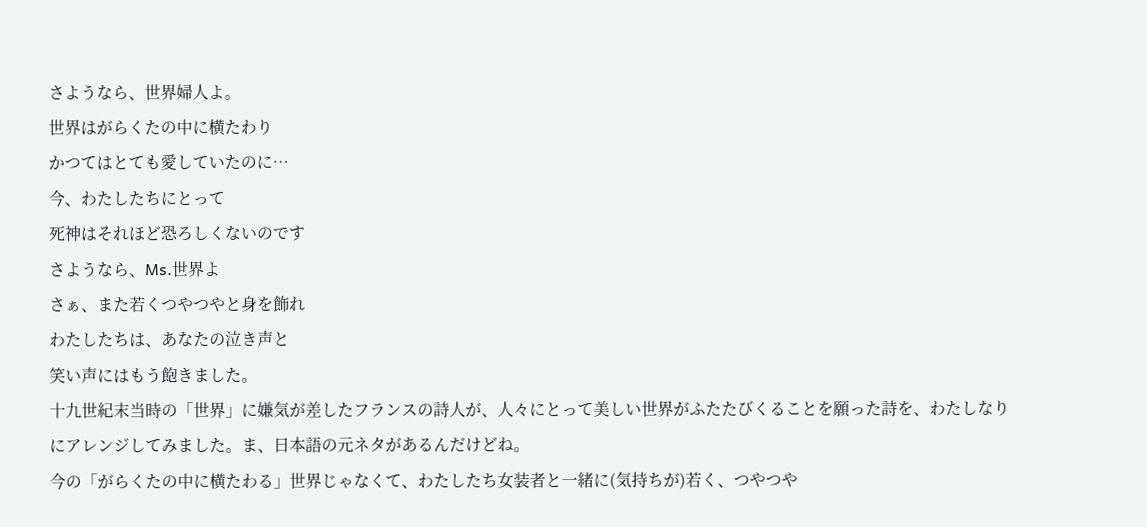さようなら、世界婦人よ。
世界はがらくたの中に横たわり
かつてはとても愛していたのに…
今、わたしたちにとって
死神はそれほど恐ろしくないのです
さようなら、Ms.世界よ
さぁ、また若くつやつやと身を飾れ
わたしたちは、あなたの泣き声と
笑い声にはもう飽きました。
十九世紀末当時の「世界」に嫌気が差したフランスの詩人が、人々にとって美しい世界がふたたびくることを願った詩を、わたしなりにアレンジしてみました。ま、日本語の元ネタがあるんだけどね。
今の「がらくたの中に横たわる」世界じゃなくて、わたしたち女装者と一緒に(気持ちが)若く、つやつや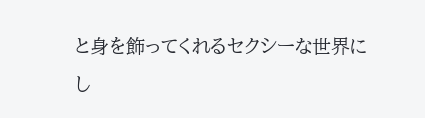と身を飾ってくれるセクシーな世界にし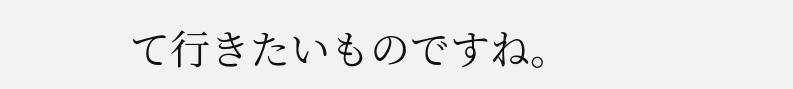て行きたいものですね。